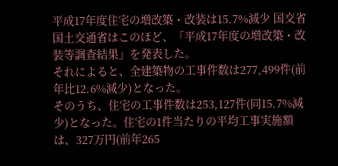平成17年度住宅の増改築・改装は15.7%減少 国交省
国土交通省はこのほど、「平成17年度の増改築・改装等調査結果」を発表した。
それによると、全建築物の工事件数は277,499件(前年比12.6%減少)となった。
そのうち、住宅の工事件数は253,127件(同15.7%減少)となった。住宅の1件当たりの平均工事実施額は、327万円(前年265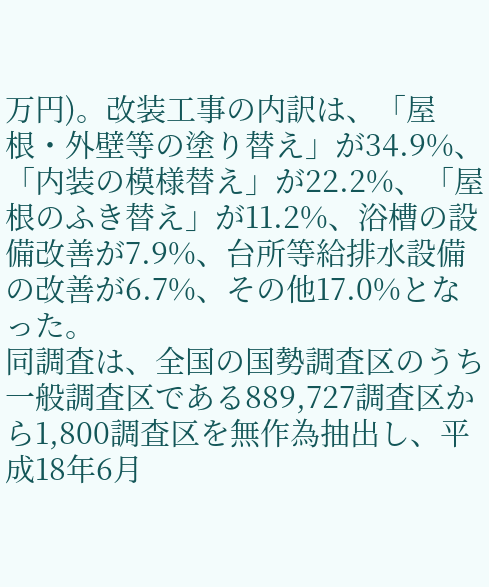万円)。改装工事の内訳は、「屋根・外壁等の塗り替え」が34.9%、「内装の模様替え」が22.2%、「屋根のふき替え」が11.2%、浴槽の設備改善が7.9%、台所等給排水設備の改善が6.7%、その他17.0%となった。
同調査は、全国の国勢調査区のうち一般調査区である889,727調査区から1,800調査区を無作為抽出し、平成18年6月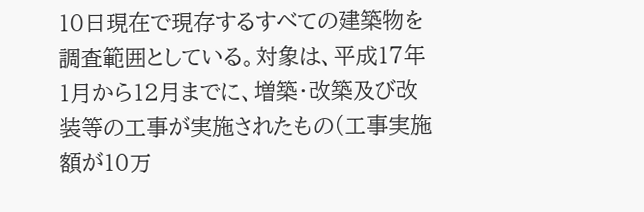10日現在で現存するすべての建築物を調査範囲としている。対象は、平成17年1月から12月までに、増築・改築及び改装等の工事が実施されたもの(工事実施額が10万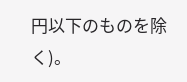円以下のものを除く)。